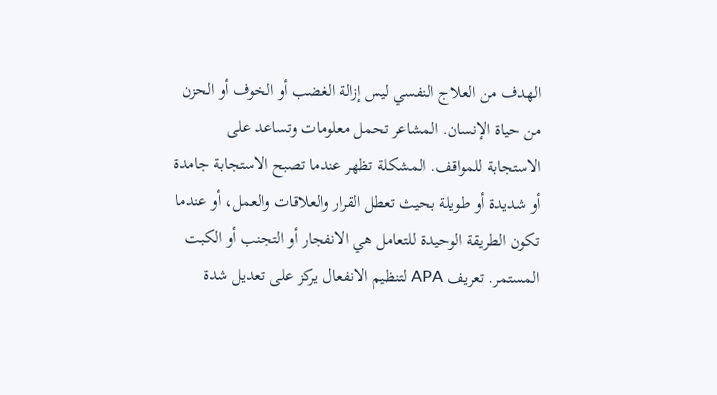الهدف من العلاج النفسي ليس إزالة الغضب أو الخوف أو الحزن من حياة الإنسان. المشاعر تحمل معلومات وتساعد على الاستجابة للمواقف. المشكلة تظهر عندما تصبح الاستجابة جامدة أو شديدة أو طويلة بحيث تعطل القرار والعلاقات والعمل، أو عندما تكون الطريقة الوحيدة للتعامل هي الانفجار أو التجنب أو الكبت المستمر. تعريف APA لتنظيم الانفعال يركز على تعديل شدة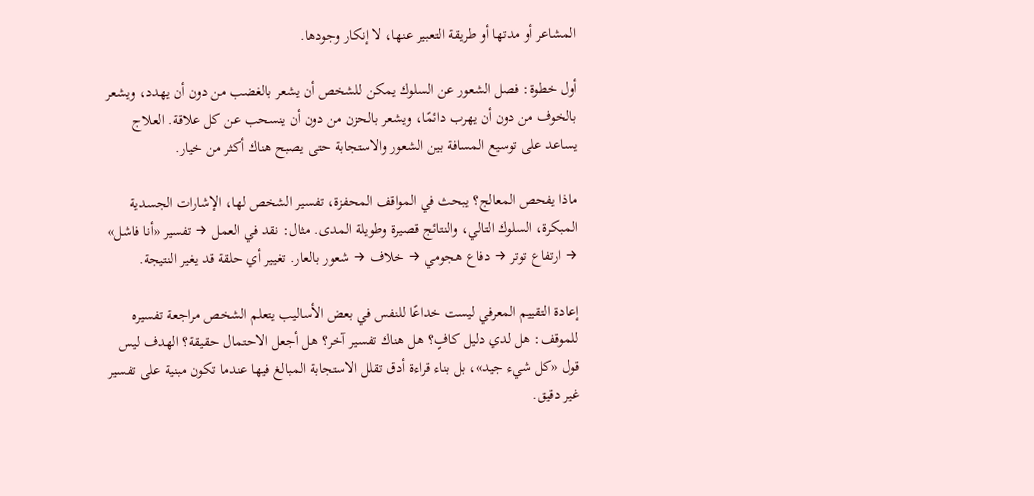المشاعر أو مدتها أو طريقة التعبير عنها، لا إنكار وجودها.

أول خطوة: فصل الشعور عن السلوك يمكن للشخص أن يشعر بالغضب من دون أن يهدد، ويشعر بالخوف من دون أن يهرب دائمًا، ويشعر بالحزن من دون أن ينسحب عن كل علاقة. العلاج يساعد على توسيع المسافة بين الشعور والاستجابة حتى يصبح هناك أكثر من خيار.

ماذا يفحص المعالج؟ يبحث في المواقف المحفزة، تفسير الشخص لها، الإشارات الجسدية المبكرة، السلوك التالي، والنتائج قصيرة وطويلة المدى. مثال: نقد في العمل → تفسير «أنا فاشل» → ارتفاع توتر → دفاع هجومي → خلاف → شعور بالعار. تغيير أي حلقة قد يغير النتيجة.

إعادة التقييم المعرفي ليست خداعًا للنفس في بعض الأساليب يتعلم الشخص مراجعة تفسيره للموقف: هل لدي دليل كافٍ؟ هل هناك تفسير آخر؟ هل أجعل الاحتمال حقيقة؟ الهدف ليس قول «كل شيء جيد»، بل بناء قراءة أدق تقلل الاستجابة المبالغ فيها عندما تكون مبنية على تفسير غير دقيق.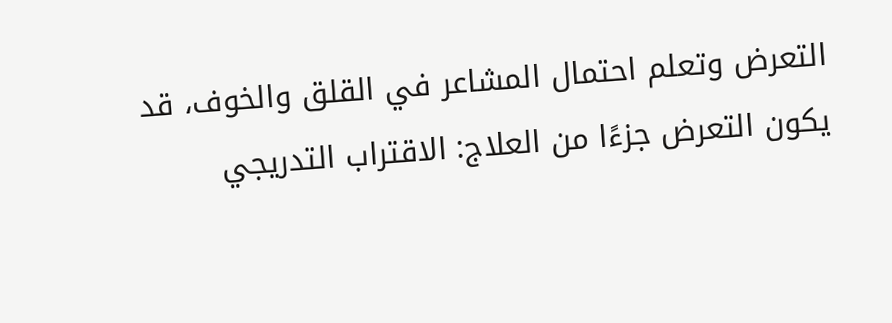التعرض وتعلم احتمال المشاعر في القلق والخوف، قد يكون التعرض جزءًا من العلاج: الاقتراب التدريجي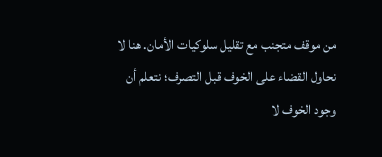من موقف متجنب مع تقليل سلوكيات الأمان. هنا لا نحاول القضاء على الخوف قبل التصرف؛ نتعلم أن وجود الخوف لا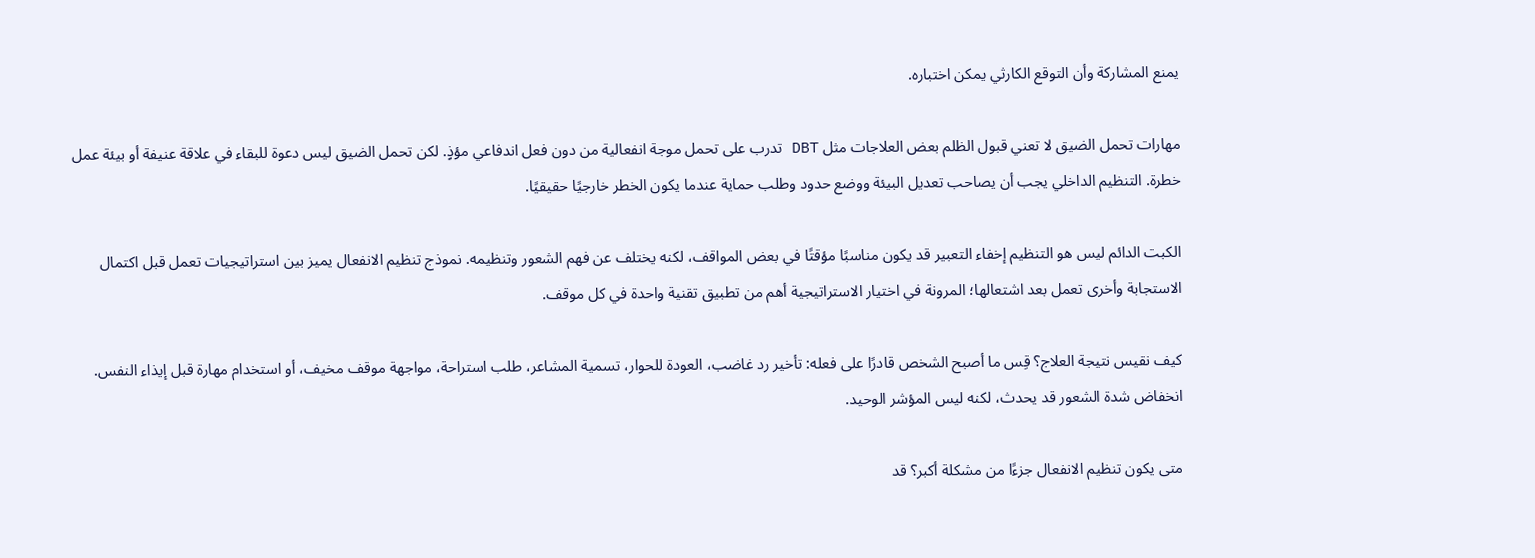يمنع المشاركة وأن التوقع الكارثي يمكن اختباره.

مهارات تحمل الضيق لا تعني قبول الظلم بعض العلاجات مثل DBT تدرب على تحمل موجة انفعالية من دون فعل اندفاعي مؤذٍ. لكن تحمل الضيق ليس دعوة للبقاء في علاقة عنيفة أو بيئة عمل خطرة. التنظيم الداخلي يجب أن يصاحب تعديل البيئة ووضع حدود وطلب حماية عندما يكون الخطر خارجيًا حقيقيًا.

الكبت الدائم ليس هو التنظيم إخفاء التعبير قد يكون مناسبًا مؤقتًا في بعض المواقف، لكنه يختلف عن فهم الشعور وتنظيمه. نموذج تنظيم الانفعال يميز بين استراتيجيات تعمل قبل اكتمال الاستجابة وأخرى تعمل بعد اشتعالها؛ المرونة في اختيار الاستراتيجية أهم من تطبيق تقنية واحدة في كل موقف.

كيف نقيس نتيجة العلاج؟ قِس ما أصبح الشخص قادرًا على فعله: تأخير رد غاضب، العودة للحوار، تسمية المشاعر، طلب استراحة، مواجهة موقف مخيف، أو استخدام مهارة قبل إيذاء النفس. انخفاض شدة الشعور قد يحدث، لكنه ليس المؤشر الوحيد.

متى يكون تنظيم الانفعال جزءًا من مشكلة أكبر؟ قد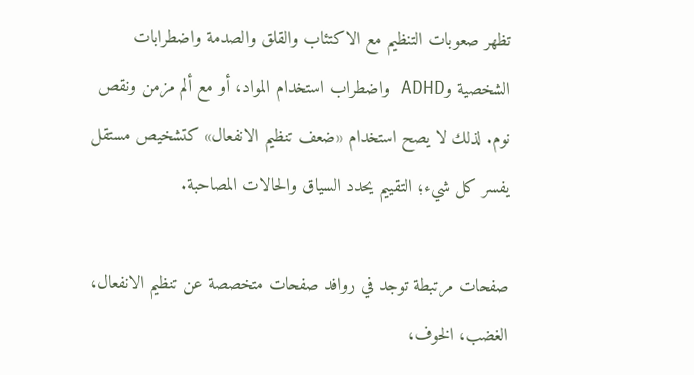تظهر صعوبات التنظيم مع الاكتئاب والقلق والصدمة واضطرابات الشخصية وADHD واضطراب استخدام المواد، أو مع ألم مزمن ونقص نوم. لذلك لا يصح استخدام «ضعف تنظيم الانفعال» كتشخيص مستقل يفسر كل شيء؛ التقييم يحدد السياق والحالات المصاحبة.

صفحات مرتبطة توجد في روافد صفحات متخصصة عن تنظيم الانفعال، الغضب، الخوف،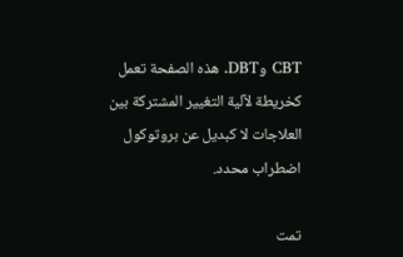CBT وDBT. هذه الصفحة تعمل كخريطة لآلية التغيير المشتركة بين العلاجات لا كبديل عن بروتوكول اضطراب محدد.

تمت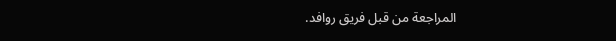المراجعة من قبل فريق روافد.